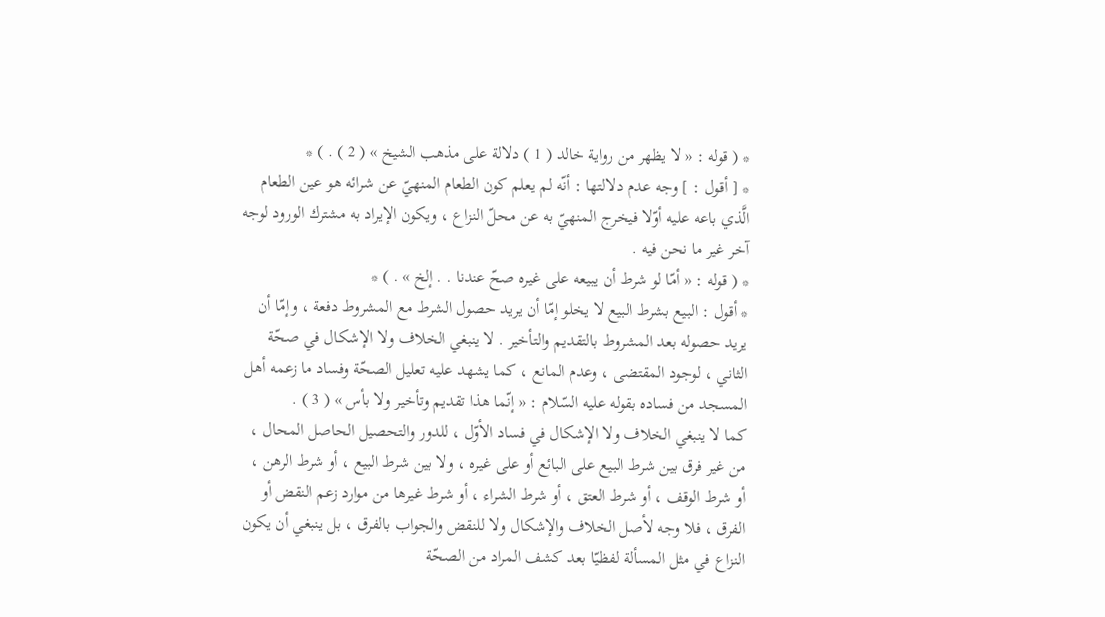* ( قوله : « لا يظهر من رواية خالد ( 1 ) دلالة على مذهب الشيخ » ( 2 ) . ) *
* [ أقول : ] وجه عدم دلالتها : أنّه لم يعلم كون الطعام المنهيّ عن شرائه هو عين الطعام الَّذي باعه عليه أوّلا فيخرج المنهيّ به عن محلّ النزاع ، ويكون الإيراد به مشترك الورود لوجه آخر غير ما نحن فيه .
* ( قوله : « أمّا لو شرط أن يبيعه على غيره صحّ عندنا . . إلخ » . ) *
* أقول : البيع بشرط البيع لا يخلو إمّا أن يريد حصول الشرط مع المشروط دفعة ، وإمّا أن يريد حصوله بعد المشروط بالتقديم والتأخير . لا ينبغي الخلاف ولا الإشكال في صحّة الثاني ، لوجود المقتضى ، وعدم المانع ، كما يشهد عليه تعليل الصحّة وفساد ما زعمه أهل المسجد من فساده بقوله عليه السّلام : « إنّما هذا تقديم وتأخير ولا بأس » ( 3 ) .
كما لا ينبغي الخلاف ولا الإشكال في فساد الأوّل ، للدور والتحصيل الحاصل المحال ، من غير فرق بين شرط البيع على البائع أو على غيره ، ولا بين شرط البيع ، أو شرط الرهن ، أو شرط الوقف ، أو شرط العتق ، أو شرط الشراء ، أو شرط غيرها من موارد زعم النقض أو الفرق ، فلا وجه لأصل الخلاف والإشكال ولا للنقض والجواب بالفرق ، بل ينبغي أن يكون النزاع في مثل المسألة لفظيّا بعد كشف المراد من الصحّة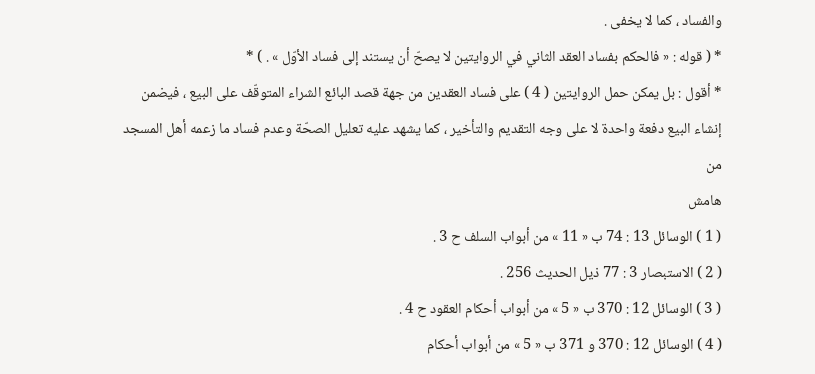والفساد ، كما لا يخفى .
* ( قوله : « فالحكم بفساد العقد الثاني في الروايتين لا يصحّ أن يستند إلى فساد الأوّل » . ) *
* أقول : بل يمكن حمل الروايتين ( 4 ) على فساد العقدين من جهة قصد البائع الشراء المتوقّف على البيع ، فيضمن إنشاء البيع دفعة واحدة لا على وجه التقديم والتأخير ، كما يشهد عليه تعليل الصحّة وعدم فساد ما زعمه أهل المسجد من
هامش
( 1 ) الوسائل 13 : 74 ب « 11 » من أبواب السلف ح 3 .
( 2 ) الاستبصار 3 : 77 ذيل الحديث 256 .
( 3 ) الوسائل 12 : 370 ب « 5 » من أبواب أحكام العقود ح 4 .
( 4 ) الوسائل 12 : 370 و 371 ب « 5 » من أبواب أحكام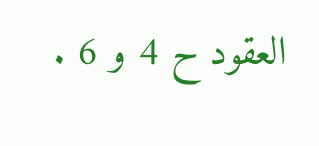العقود ح 4 و 6 .